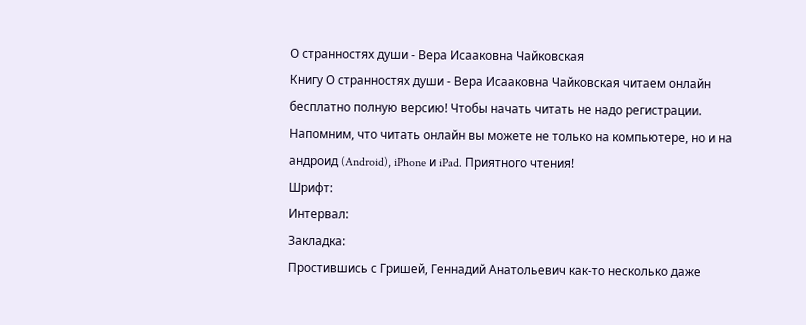О странностях души - Вера Исааковна Чайковская
Книгу О странностях души - Вера Исааковна Чайковская читаем онлайн бесплатно полную версию! Чтобы начать читать не надо регистрации. Напомним, что читать онлайн вы можете не только на компьютере, но и на андроид (Android), iPhone и iPad. Приятного чтения!
Шрифт:
Интервал:
Закладка:
Простившись с Гришей, Геннадий Анатольевич как-то несколько даже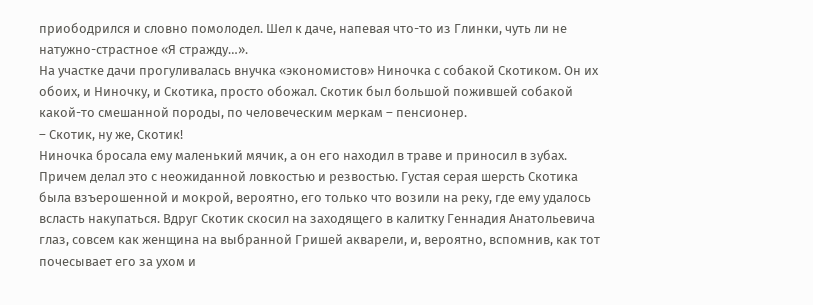приободрился и словно помолодел. Шел к даче, напевая что-то из Глинки, чуть ли не натужно-страстное «Я стражду…».
На участке дачи прогуливалась внучка «экономистов» Ниночка с собакой Скотиком. Он их обоих, и Ниночку, и Скотика, просто обожал. Скотик был большой пожившей собакой какой-то смешанной породы, по человеческим меркам – пенсионер.
– Скотик, ну же, Скотик!
Ниночка бросала ему маленький мячик, а он его находил в траве и приносил в зубах. Причем делал это с неожиданной ловкостью и резвостью. Густая серая шерсть Скотика была взъерошенной и мокрой, вероятно, его только что возили на реку, где ему удалось всласть накупаться. Вдруг Скотик скосил на заходящего в калитку Геннадия Анатольевича глаз, совсем как женщина на выбранной Гришей акварели, и, вероятно, вспомнив, как тот почесывает его за ухом и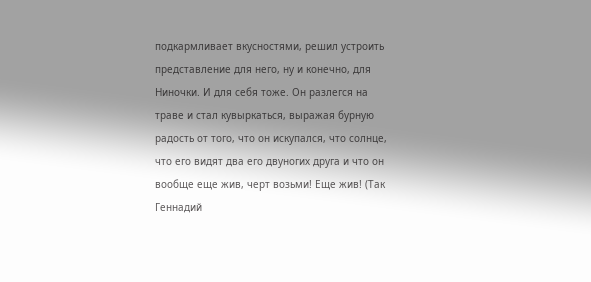подкармливает вкусностями, решил устроить представление для него, ну и конечно, для Ниночки. И для себя тоже. Он разлегся на траве и стал кувыркаться, выражая бурную радость от того, что он искупался, что солнце, что его видят два его двуногих друга и что он вообще еще жив, черт возьми! Еще жив! (Так Геннадий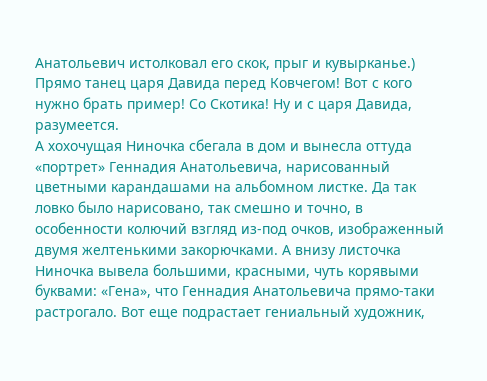Анатольевич истолковал его скок, прыг и кувырканье.) Прямо танец царя Давида перед Ковчегом! Вот с кого нужно брать пример! Со Скотика! Ну и с царя Давида, разумеется.
А хохочущая Ниночка сбегала в дом и вынесла оттуда «портрет» Геннадия Анатольевича, нарисованный цветными карандашами на альбомном листке. Да так ловко было нарисовано, так смешно и точно, в особенности колючий взгляд из-под очков, изображенный двумя желтенькими закорючками. А внизу листочка Ниночка вывела большими, красными, чуть корявыми буквами: «Гена», что Геннадия Анатольевича прямо-таки растрогало. Вот еще подрастает гениальный художник,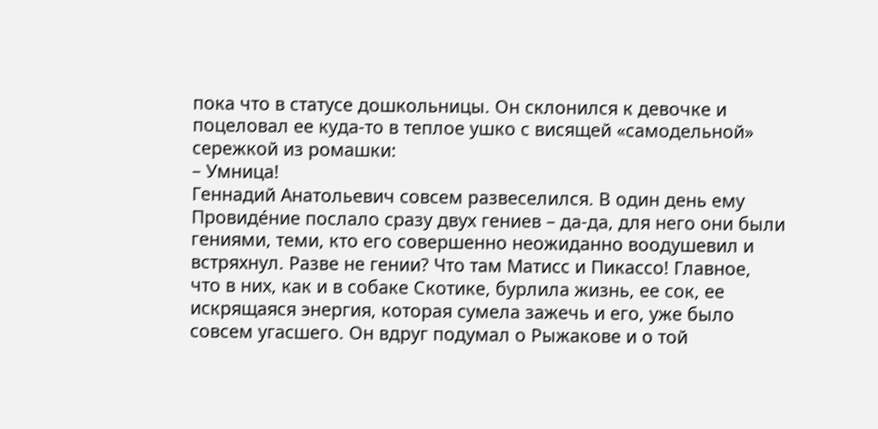пока что в статусе дошкольницы. Он склонился к девочке и поцеловал ее куда-то в теплое ушко с висящей «самодельной» сережкой из ромашки:
– Умница!
Геннадий Анатольевич совсем развеселился. В один день ему Провиде́ние послало сразу двух гениев – да-да, для него они были гениями, теми, кто его совершенно неожиданно воодушевил и встряхнул. Разве не гении? Что там Матисс и Пикассо! Главное, что в них, как и в собаке Скотике, бурлила жизнь, ее сок, ее искрящаяся энергия, которая сумела зажечь и его, уже было совсем угасшего. Он вдруг подумал о Рыжакове и о той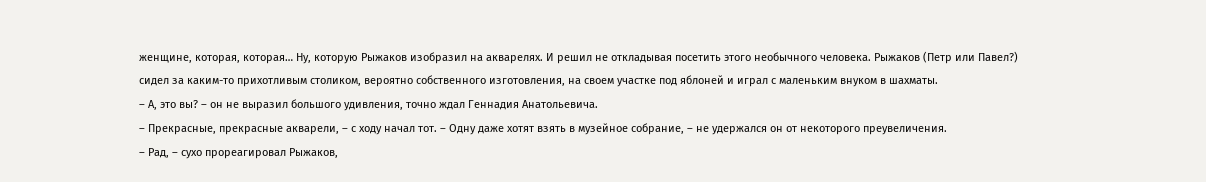женщине, которая, которая… Ну, которую Рыжаков изобразил на акварелях. И решил не откладывая посетить этого необычного человека. Рыжаков (Петр или Павел?) сидел за каким-то прихотливым столиком, вероятно собственного изготовления, на своем участке под яблоней и играл с маленьким внуком в шахматы.
– А, это вы? – он не выразил большого удивления, точно ждал Геннадия Анатольевича.
– Прекрасные, прекрасные акварели, – с ходу начал тот. – Одну даже хотят взять в музейное собрание, – не удержался он от некоторого преувеличения.
– Рад, – сухо прореагировал Рыжаков,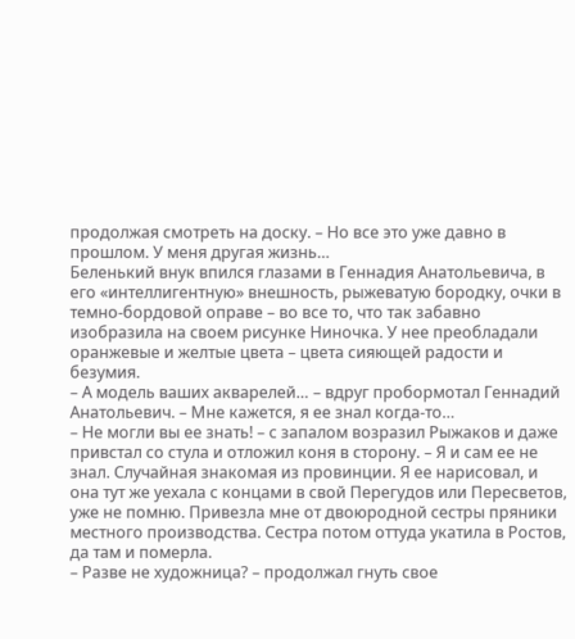продолжая смотреть на доску. – Но все это уже давно в прошлом. У меня другая жизнь…
Беленький внук впился глазами в Геннадия Анатольевича, в его «интеллигентную» внешность, рыжеватую бородку, очки в темно-бордовой оправе – во все то, что так забавно изобразила на своем рисунке Ниночка. У нее преобладали оранжевые и желтые цвета – цвета сияющей радости и безумия.
– А модель ваших акварелей… – вдруг пробормотал Геннадий Анатольевич. – Мне кажется, я ее знал когда-то…
– Не могли вы ее знать! – с запалом возразил Рыжаков и даже привстал со стула и отложил коня в сторону. – Я и сам ее не знал. Случайная знакомая из провинции. Я ее нарисовал, и она тут же уехала с концами в свой Перегудов или Пересветов, уже не помню. Привезла мне от двоюродной сестры пряники местного производства. Сестра потом оттуда укатила в Ростов, да там и померла.
– Разве не художница? – продолжал гнуть свое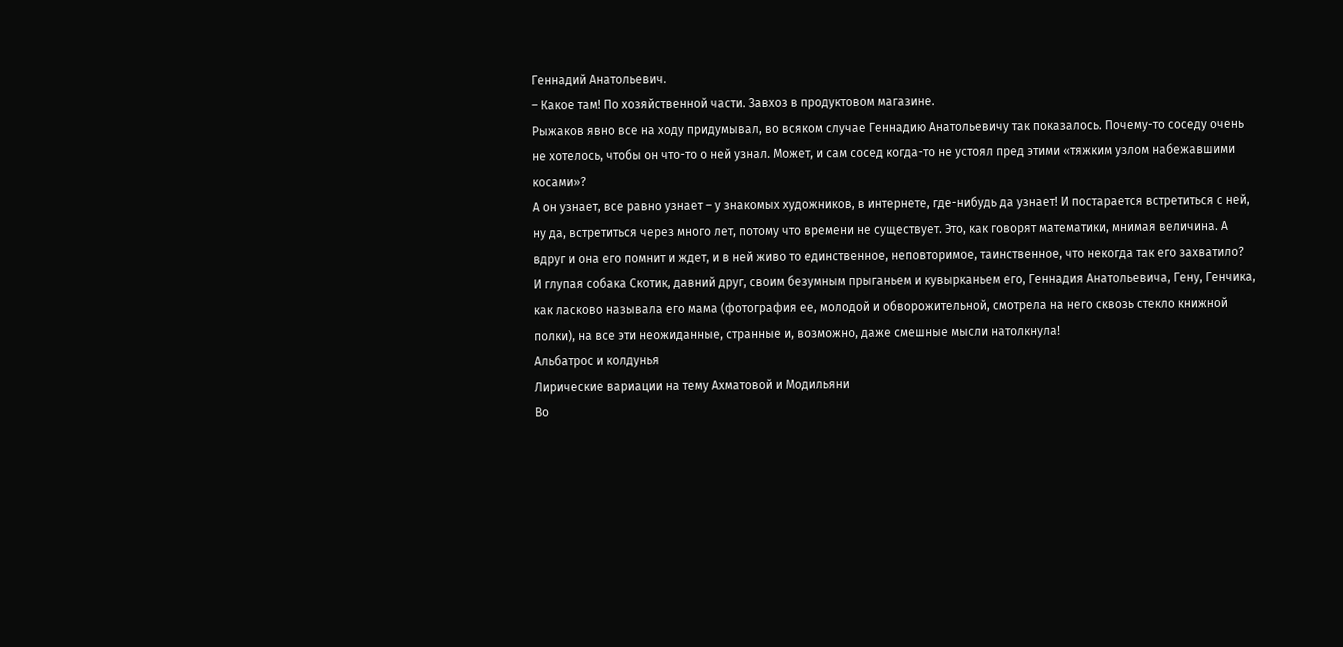Геннадий Анатольевич.
– Какое там! По хозяйственной части. Завхоз в продуктовом магазине.
Рыжаков явно все на ходу придумывал, во всяком случае Геннадию Анатольевичу так показалось. Почему-то соседу очень не хотелось, чтобы он что-то о ней узнал. Может, и сам сосед когда-то не устоял пред этими «тяжким узлом набежавшими косами»?
А он узнает, все равно узнает – у знакомых художников, в интернете, где-нибудь да узнает! И постарается встретиться с ней, ну да, встретиться через много лет, потому что времени не существует. Это, как говорят математики, мнимая величина. А вдруг и она его помнит и ждет, и в ней живо то единственное, неповторимое, таинственное, что некогда так его захватило?
И глупая собака Скотик, давний друг, своим безумным прыганьем и кувырканьем его, Геннадия Анатольевича, Гену, Генчика, как ласково называла его мама (фотография ее, молодой и обворожительной, смотрела на него сквозь стекло книжной полки), на все эти неожиданные, странные и, возможно, даже смешные мысли натолкнула!
Альбатрос и колдунья
Лирические вариации на тему Ахматовой и Модильяни
Во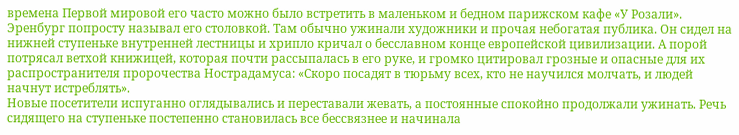времена Первой мировой его часто можно было встретить в маленьком и бедном парижском кафе «У Розали». Эренбург попросту называл его столовкой. Там обычно ужинали художники и прочая небогатая публика. Он сидел на нижней ступеньке внутренней лестницы и хрипло кричал о бесславном конце европейской цивилизации. А порой потрясал ветхой книжицей, которая почти рассыпалась в его руке, и громко цитировал грозные и опасные для их распространителя пророчества Нострадамуса: «Скоро посадят в тюрьму всех, кто не научился молчать, и людей начнут истреблять».
Новые посетители испуганно оглядывались и переставали жевать, а постоянные спокойно продолжали ужинать. Речь сидящего на ступеньке постепенно становилась все бессвязнее и начинала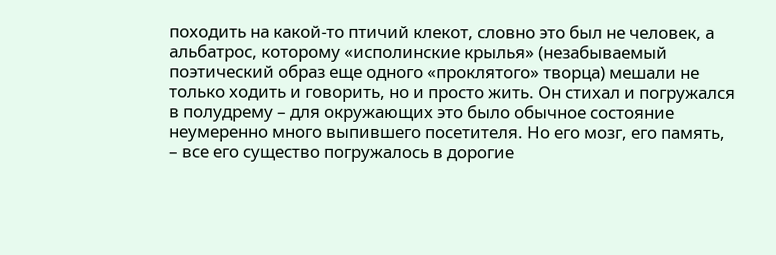походить на какой-то птичий клекот, словно это был не человек, а альбатрос, которому «исполинские крылья» (незабываемый поэтический образ еще одного «проклятого» творца) мешали не только ходить и говорить, но и просто жить. Он стихал и погружался в полудрему – для окружающих это было обычное состояние неумеренно много выпившего посетителя. Но его мозг, его память, – все его существо погружалось в дорогие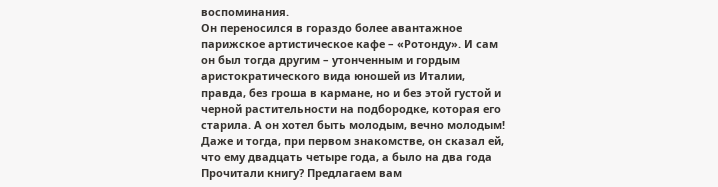воспоминания.
Он переносился в гораздо более авантажное парижское артистическое кафе – «Ротонду». И сам он был тогда другим – утонченным и гордым аристократического вида юношей из Италии, правда, без гроша в кармане, но и без этой густой и черной растительности на подбородке, которая его старила. А он хотел быть молодым, вечно молодым! Даже и тогда, при первом знакомстве, он сказал ей, что ему двадцать четыре года, а было на два года
Прочитали книгу? Предлагаем вам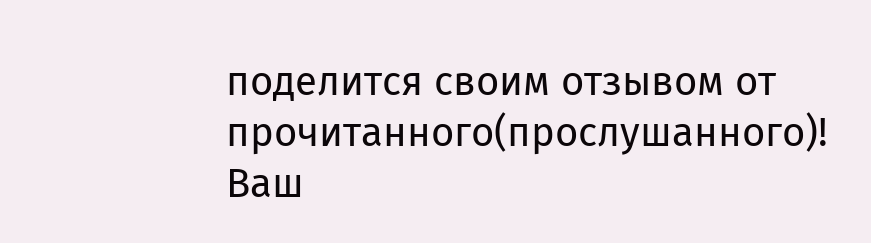поделится своим отзывом от прочитанного(прослушанного)! Ваш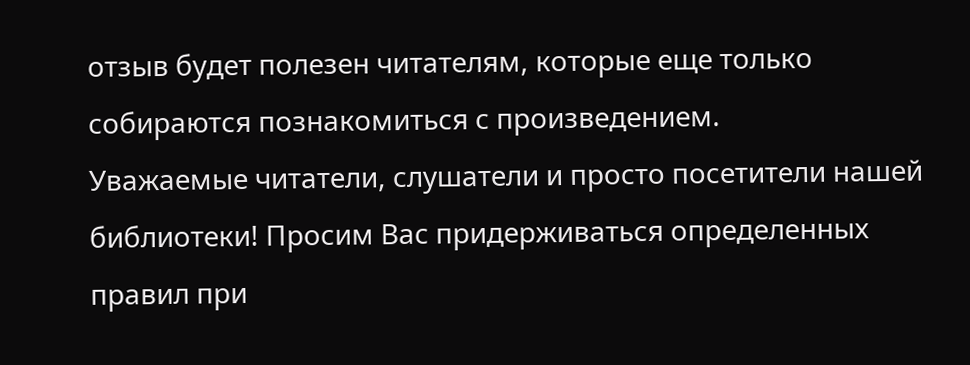отзыв будет полезен читателям, которые еще только собираются познакомиться с произведением.
Уважаемые читатели, слушатели и просто посетители нашей библиотеки! Просим Вас придерживаться определенных правил при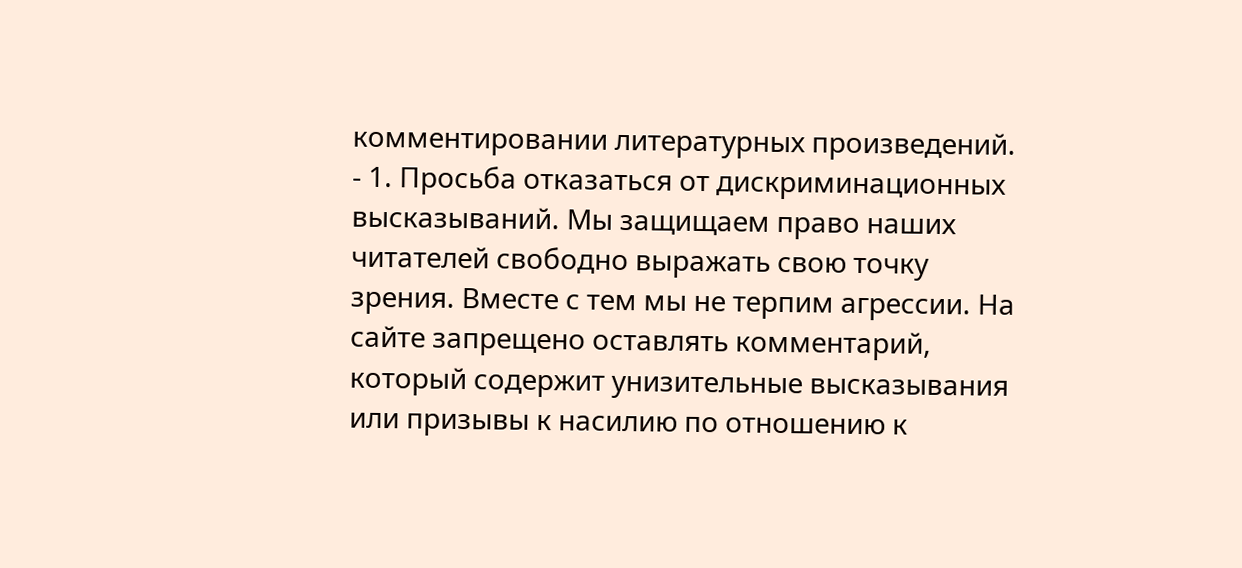комментировании литературных произведений.
- 1. Просьба отказаться от дискриминационных высказываний. Мы защищаем право наших читателей свободно выражать свою точку зрения. Вместе с тем мы не терпим агрессии. На сайте запрещено оставлять комментарий, который содержит унизительные высказывания или призывы к насилию по отношению к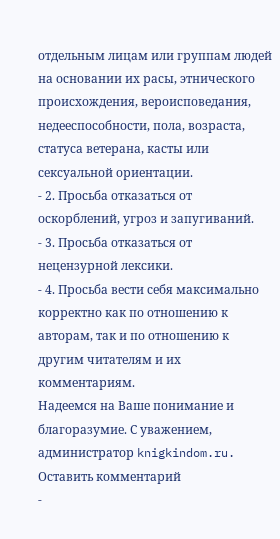отдельным лицам или группам людей на основании их расы, этнического происхождения, вероисповедания, недееспособности, пола, возраста, статуса ветерана, касты или сексуальной ориентации.
- 2. Просьба отказаться от оскорблений, угроз и запугиваний.
- 3. Просьба отказаться от нецензурной лексики.
- 4. Просьба вести себя максимально корректно как по отношению к авторам, так и по отношению к другим читателям и их комментариям.
Надеемся на Ваше понимание и благоразумие. С уважением, администратор knigkindom.ru.
Оставить комментарий
-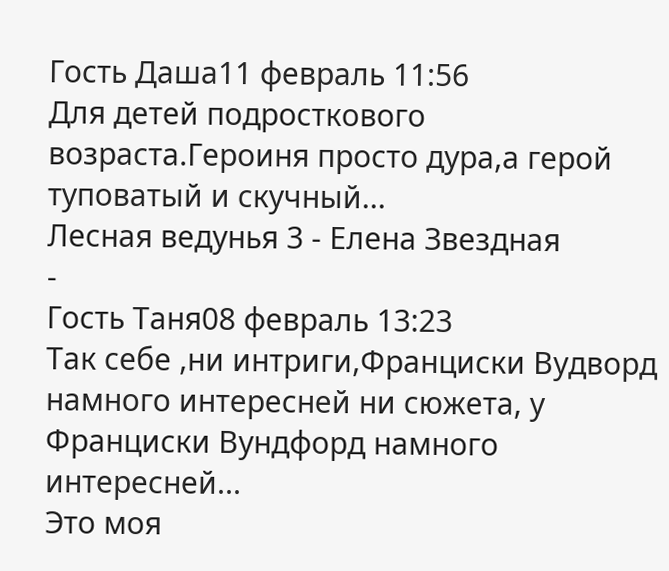Гость Даша11 февраль 11:56
Для детей подросткового возраста.Героиня просто дура,а герой туповатый и скучный...
Лесная ведунья 3 - Елена Звездная
-
Гость Таня08 февраль 13:23
Так себе ,ни интриги,Франциски Вудворд намного интересней ни сюжета, у Франциски Вундфорд намного интересней...
Это моя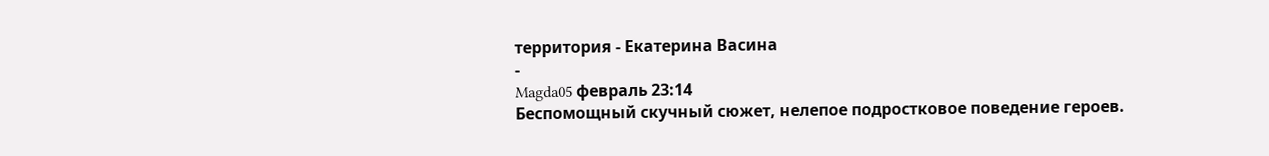территория - Екатерина Васина
-
Magda05 февраль 23:14
Беспомощный скучный сюжет, нелепое подростковое поведение героев.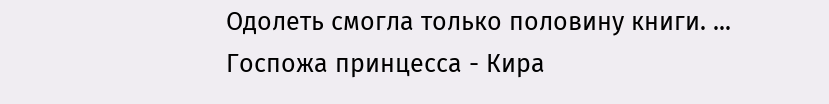Одолеть смогла только половину книги. ...
Госпожа принцесса - Кира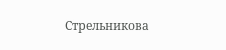Стрельникова